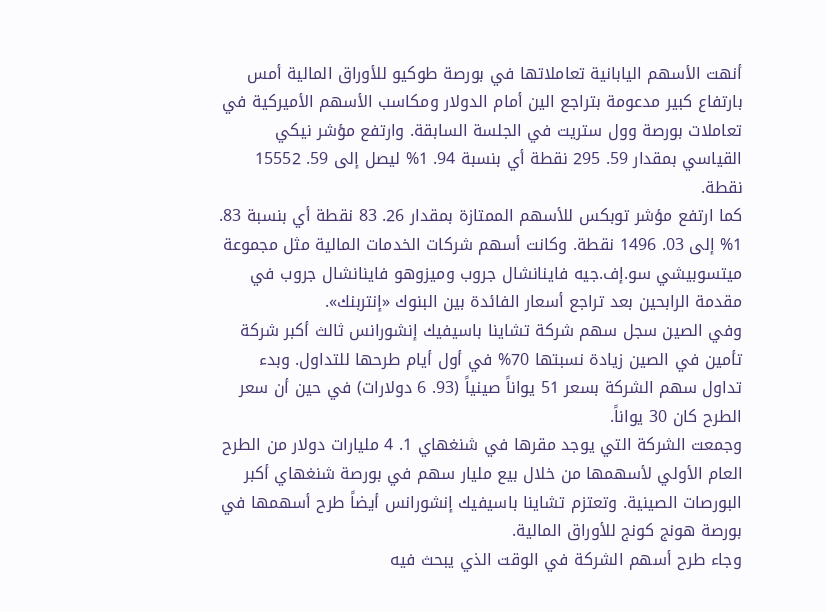أنهت الأسهم اليابانية تعاملاتها في بورصة طوكيو للأوراق المالية أمس بارتفاع كبير مدعومة بتراجع الين أمام الدولار ومكاسب الأسهم الأميركية في تعاملات بورصة وول ستريت في الجلسة السابقة. وارتفع مؤشر نيكي القياسي بمقدار 59. 295 نقطة أي بنسبة 94. 1% ليصل إلى 59. 15552 نقطة.
كما ارتفع مؤشر توبكس للأسهم الممتازة بمقدار 26. 83 نقطة أي بنسبة 83. 1% إلى 03. 1496 نقطة. وكانت أسهم شركات الخدمات المالية مثل مجموعة ميتسوبيشي سو.إف.جيه فاينانشال جروب وميزوهو فاينانشال جروب في مقدمة الرابحين بعد تراجع أسعار الفائدة بين البنوك «إنتربنك».
وفي الصين سجل سهم شركة تشاينا باسيفيك إنشورانس ثالث أكبر شركة تأمين في الصين زيادة نسبتها 70% في أول أيام طرحها للتداول. وبدء تداول سهم الشركة بسعر 51 يواناً صينياً (93. 6 دولارات) في حين أن سعر الطرح كان 30 يواناً.
وجمعت الشركة التي يوجد مقرها في شنغهاي 1. 4 مليارات دولار من الطرح العام الأولي لأسهمها من خلال بيع مليار سهم في بورصة شنغهاي أكبر البورصات الصينية. وتعتزم تشاينا باسيفيك إنشورانس أيضاً طرح أسهمها في بورصة هونج كونج للأوراق المالية.
وجاء طرح أسهم الشركة في الوقت الذي يبحث فيه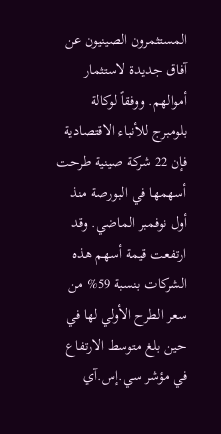المستثمرون الصينيون عن آفاق جديدة لاستثمار أموالهم. ووفقاً لوكالة بلومبرج للأنباء الاقتصادية فإن 22 شركة صينية طرحت أسهمها في البورصة منذ أول نوفمبر الماضي. وقد ارتفعت قيمة أسهم هذه الشركات بنسبة 59% من سعر الطرح الأولي لها في حين بلغ متوسط الارتفاع في مؤشر سي.إس.آي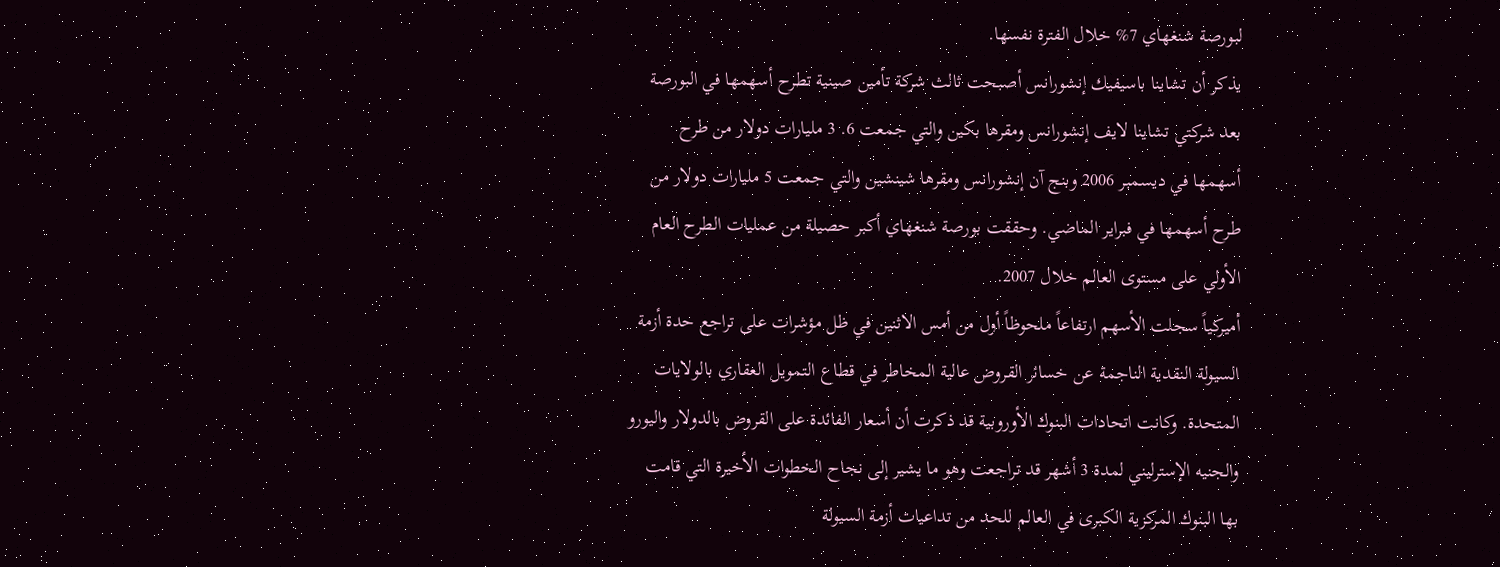لبورصة شنغهاي 7% خلال الفترة نفسها.
يذكر أن تشاينا باسيفيك إنشورانس أصبحت ثالث شركة تأمين صينية تطرح أسهمها في البورصة بعد شركتي تشاينا لايف إنشورانس ومقرها بكين والتي جمعت 6. 3 مليارات دولار من طرح أسهمها في ديسمبر 2006 وبنج آن إنشورانس ومقرها شينشين والتي جمعت 5 مليارات دولار من طرح أسهمها في فبراير الماضي. وحققت بورصة شنغهاي أكبر حصيلة من عمليات الطرح العام الأولي على مستوى العالم خلال 2007.
أميركياً سجلت الأسهم ارتفاعاً ملحوظاً أول من أمس الاثنين في ظل مؤشرات على تراجع حدة أزمة السيولة النقدية الناجمة عن خسائر القروض عالية المخاطر في قطاع التمويل العقاري بالولايات المتحدة. وكانت اتحادات البنوك الأوروبية قد ذكرت أن أسعار الفائدة على القروض بالدولار واليورو والجنيه الإسترليني لمدة 3 أشهر قد تراجعت وهو ما يشير إلى نجاح الخطوات الأخيرة التي قامت بها البنوك المركزية الكبرى في العالم للحد من تداعيات أزمة السيولة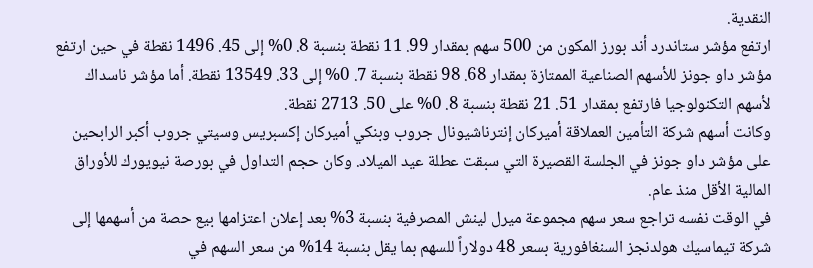النقدية.
ارتفع مؤشر ستاندرد أند بورز المكون من 500 سهم بمقدار 99. 11 نقطة بنسبة 8. 0% إلى 45. 1496 نقطة في حين ارتفع مؤشر داو جونز للأسهم الصناعية الممتازة بمقدار 68. 98 نقطة بنسبة 7. 0% إلى 33. 13549 نقطة. أما مؤشر ناسداك لأسهم التكنولوجيا فارتفع بمقدار 51. 21 نقطة بنسبة 8. 0% على 50. 2713 نقطة.
وكانت أسهم شركة التأمين العملاقة أميركان إنترناشيونال جروب وبنكي أميركان إكسبريس وسيتي جروب أكبر الرابحين على مؤشر داو جونز في الجلسة القصيرة التي سبقت عطلة عيد الميلاد. وكان حجم التداول في بورصة نيويورك للأوراق المالية الأقل منذ عام.
في الوقت نفسه تراجع سعر سهم مجموعة ميرل لينش المصرفية بنسبة 3% بعد إعلان اعتزامها بيع حصة من أسهمها إلى شركة تيماسيك هولدنجز السنغافورية بسعر 48 دولاراً للسهم بما يقل بنسبة 14% من سعر السهم في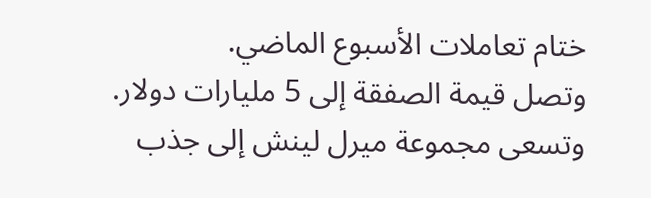ختام تعاملات الأسبوع الماضي.
وتصل قيمة الصفقة إلى 5 مليارات دولار. وتسعى مجموعة ميرل لينش إلى جذب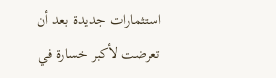استثمارات جديدة بعد أن تعرضت لأكبر خسارة في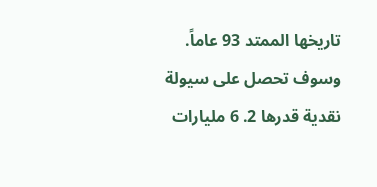تاريخها الممتد 93 عاماً. وسوف تحصل على سيولة نقدية قدرها 2. 6 مليارات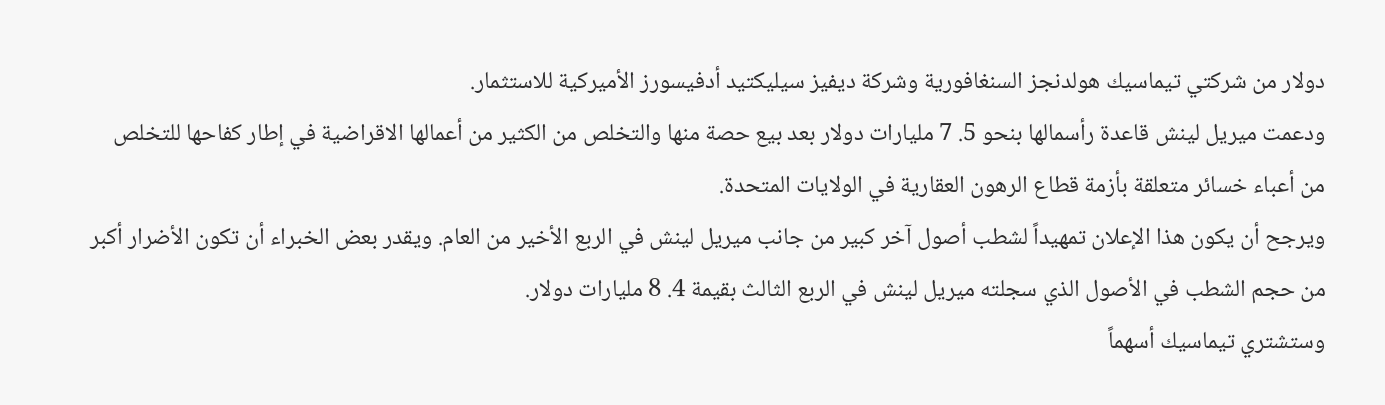دولار من شركتي تيماسيك هولدنجز السنغافورية وشركة ديفيز سيليكتيد أدفيسورز الأميركية للاستثمار.
ودعمت ميريل لينش قاعدة رأسمالها بنحو 5. 7 مليارات دولار بعد بيع حصة منها والتخلص من الكثير من أعمالها الاقراضية في إطار كفاحها للتخلص من أعباء خسائر متعلقة بأزمة قطاع الرهون العقارية في الولايات المتحدة.
ويرجح أن يكون هذا الإعلان تمهيداً لشطب أصول آخر كبير من جانب ميريل لينش في الربع الأخير من العام. ويقدر بعض الخبراء أن تكون الأضرار أكبر من حجم الشطب في الأصول الذي سجلته ميريل لينش في الربع الثالث بقيمة 4. 8 مليارات دولار.
وستشتري تيماسيك أسهماً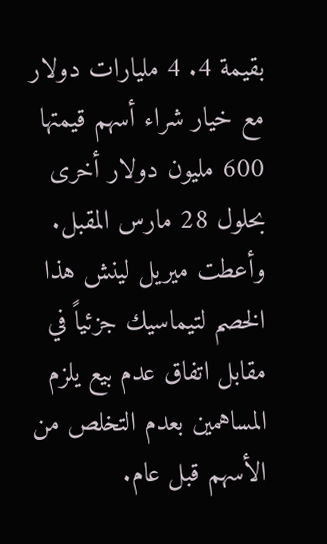بقيمة 4. 4 مليارات دولار مع خيار شراء أسهم قيمتها 600 مليون دولار أخرى بحلول 28 مارس المقبل. وأعطت ميريل لينش هذا الخصم لتيماسيك جزئياً في مقابل اتفاق عدم بيع يلزم المساهمين بعدم التخلص من الأسهم قبل عام.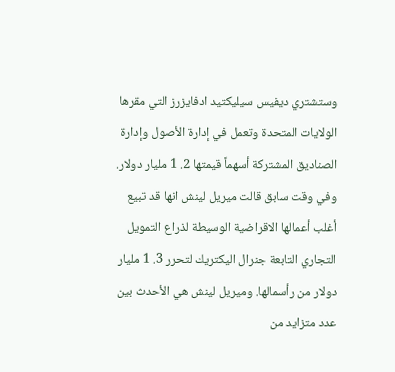وستشتري ديفيس سيليكتيد ادفايزرز التي مقرها الولايات المتحدة وتعمل في إدارة الأصول وإدارة الصناديق المشتركة أسهماً قيمتها 2. 1 مليار دولار.
وفي وقت سابق قالت ميريل لينش انها قد تبيع أغلب أعمالها الاقراضية الوسيطة لذراع التمويل التجاري التابعة جنرال اليكتريك لتحرر 3. 1 مليار دولار من رأسمالها. وميريل لينش هي الأحدث بين عدد متزايد من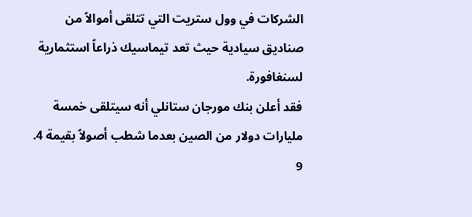الشركات في وول ستريت التي تتلقى أموالاً من صناديق سيادية حيث تعد تيماسيك ذراعاً استثمارية لسنغافورة.
فقد أعلن بنك مورجان ستانلي أنه سيتلقى خمسة مليارات دولار من الصين بعدما شطب أصولاً بقيمة 4. 9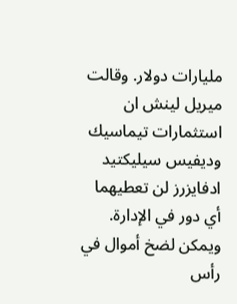مليارات دولار. وقالت ميريل لينش ان استثمارات تيماسيك وديفيس سيليكتيد ادفايزرز لن تعطيهما أي دور في الإدارة.
ويمكن لضخ أموال في رأس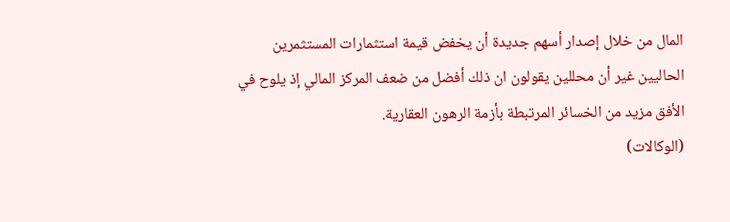المال من خلال إصدار أسهم جديدة أن يخفض قيمة استثمارات المستثمرين الحاليين غير أن محللين يقولون ان ذلك أفضل من ضعف المركز المالي إذ يلوح في الأفق مزيد من الخسائر المرتبطة بأزمة الرهون العقارية.
(الوكالات)